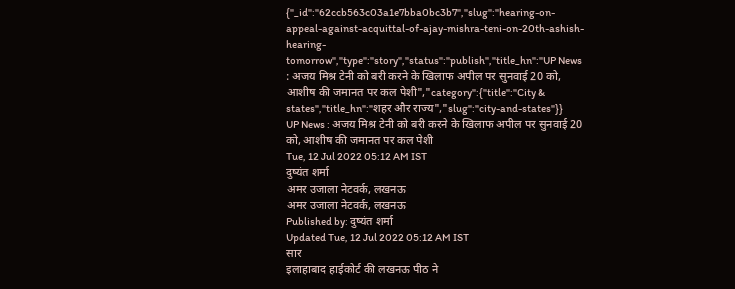{"_id":"62ccb563c03a1e7bba0bc3b7","slug":"hearing-on-appeal-against-acquittal-of-ajay-mishra-teni-on-20th-ashish-hearing-tomorrow","type":"story","status":"publish","title_hn":"UP News : अजय मिश्र टेनी को बरी करने के खिलाफ अपील पर सुनवाई 20 को, आशीष की जमानत पर कल पेशी","category":{"title":"City & states","title_hn":"शहर और राज्य","slug":"city-and-states"}}
UP News : अजय मिश्र टेनी को बरी करने के खिलाफ अपील पर सुनवाई 20 को, आशीष की जमानत पर कल पेशी
Tue, 12 Jul 2022 05:12 AM IST
दुष्यंत शर्मा
अमर उजाला नेटवर्क, लखनऊ
अमर उजाला नेटवर्क, लखनऊ
Published by: दुष्यंत शर्मा
Updated Tue, 12 Jul 2022 05:12 AM IST
सार
इलाहाबाद हाईकोर्ट की लखनऊ पीठ ने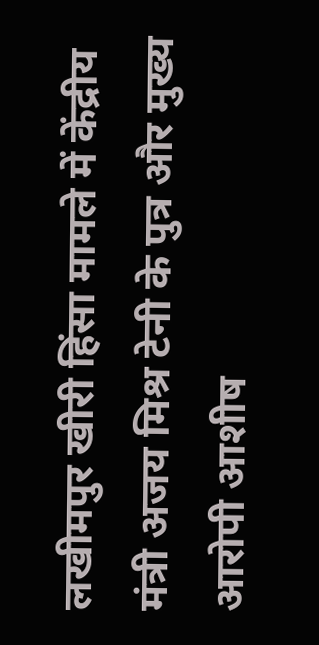लखीमपुर खीरी हिंसा मामले में केंद्रीय मंत्री अजय मिश्र टेनी के पुत्र और मुख्य आरोपी आशीष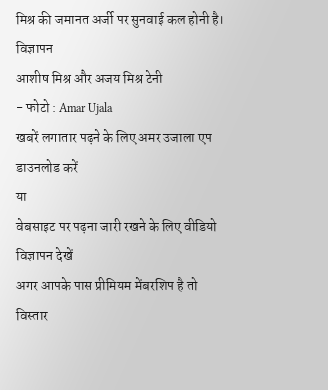मिश्र की जमानत अर्जी पर सुनवाई कल होनी है।
विज्ञापन
आशीष मिश्र और अजय मिश्र टेनी
- फोटो : Amar Ujala
खबरें लगातार पढ़ने के लिए अमर उजाला एप डाउनलोड करें
या
वेबसाइट पर पढ़ना जारी रखने के लिए वीडियो विज्ञापन देखें
अगर आपके पास प्रीमियम मेंबरशिप है तो
विस्तार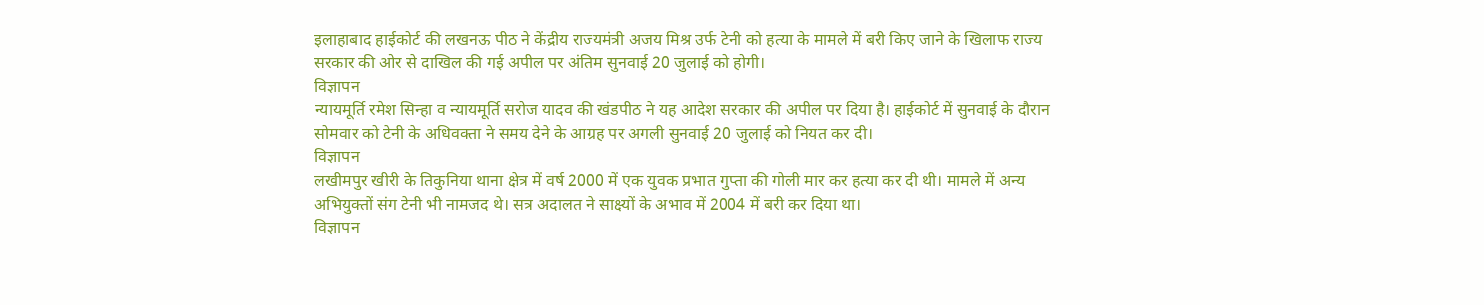इलाहाबाद हाईकोर्ट की लखनऊ पीठ ने केंद्रीय राज्यमंत्री अजय मिश्र उर्फ टेनी को हत्या के मामले में बरी किए जाने के खिलाफ राज्य सरकार की ओर से दाखिल की गई अपील पर अंतिम सुनवाई 20 जुलाई को होगी।
विज्ञापन
न्यायमूर्ति रमेश सिन्हा व न्यायमूर्ति सरोज यादव की खंडपीठ ने यह आदेश सरकार की अपील पर दिया है। हाईकोर्ट में सुनवाई के दौरान सोमवार को टेनी के अधिवक्ता ने समय देने के आग्रह पर अगली सुनवाई 20 जुलाई को नियत कर दी।
विज्ञापन
लखीमपुर खीरी के तिकुनिया थाना क्षेत्र में वर्ष 2000 में एक युवक प्रभात गुप्ता की गोली मार कर हत्या कर दी थी। मामले में अन्य अभियुक्तों संग टेनी भी नामजद थे। सत्र अदालत ने साक्ष्यों के अभाव में 2004 में बरी कर दिया था।
विज्ञापन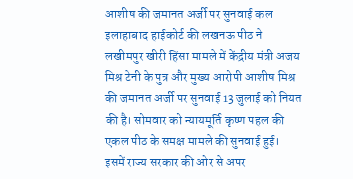आशीष की जमानत अर्जी पर सुनवाई कल
इलाहाबाद हाईकोर्ट की लखनऊ पीठ ने लखीमपुर खीरी हिंसा मामले में केंद्रीय मंत्री अजय मिश्र टेनी के पुत्र और मुख्य आरोपी आशीष मिश्र की जमानत अर्जी पर सुनवाई 13 जुलाई को नियत की है। सोमवार को न्यायमूर्ति कृष्ण पहल की एकल पीठ के समक्ष मामले की सुनवाई हुई।
इसमें राज्य सरकार की ओर से अपर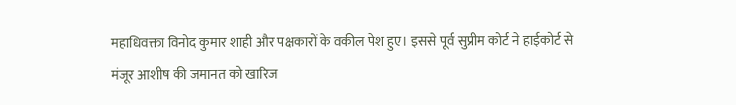महाधिवक्ता विनोद कुमार शाही और पक्षकारों के वकील पेश हुए। इससे पूर्व सुप्रीम कोर्ट ने हाईकोर्ट से मंजूर आशीष की जमानत को खारिज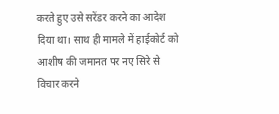करते हुए उसे सरेंडर करने का आदेश दिया था। साथ ही मामले में हाईकोर्ट को आशीष की जमानत पर नए सिरे से विचार करने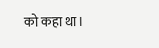को कहा था।